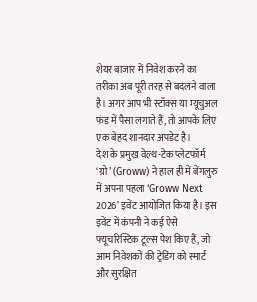शेयर बाजार में निवेश करने का तरीका अब पूरी तरह से बदलने वाला है। अगर आप भी स्टॉक्स या म्यूचुअल फंड में पैसा लगाते हैं, तो आपके लिए एक बेहद शानदार अपडेट है।
देश के प्रमुख वेल्थ-टेक प्लेटफॉर्म ‘ग्रो’ (Groww) ने हाल ही में बेंगलुरु में अपना पहला ‘Groww Next 2026’ इवेंट आयोजित किया है। इस इवेंट में कंपनी ने कई ऐसे फ्यूचरिस्टिक टूल्स पेश किए हैं, जो आम निवेशकों की ट्रेडिंग को स्मार्ट और सुरक्षित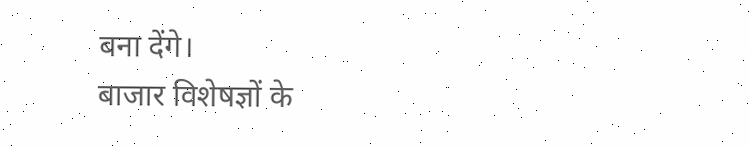बना देंगे।
बाजार विशेषज्ञों के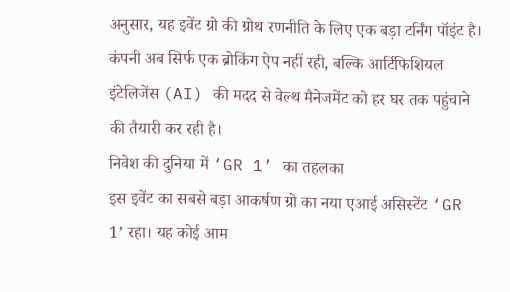अनुसार, यह इवेंट ग्रो की ग्रोथ रणनीति के लिए एक बड़ा टर्निंग पॉइंट है। कंपनी अब सिर्फ एक ब्रोकिंग ऐप नहीं रही, बल्कि आर्टिफिशियल इंटेलिजेंस (AI) की मदद से वेल्थ मैनेजमेंट को हर घर तक पहुंचाने की तैयारी कर रही है।
निवेश की दुनिया में ‘GR 1’ का तहलका
इस इवेंट का सबसे बड़ा आकर्षण ग्रो का नया एआई असिस्टेंट ‘GR 1’ रहा। यह कोई आम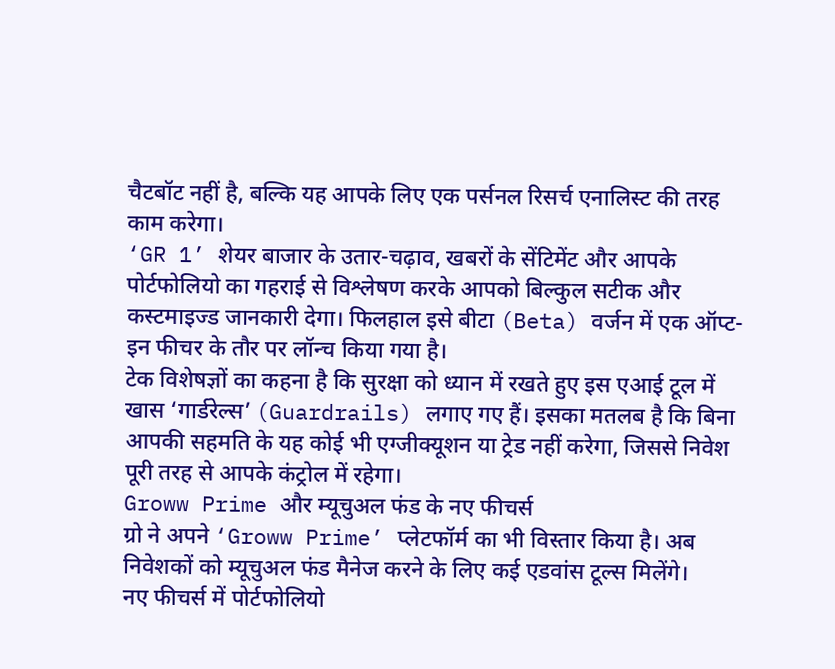चैटबॉट नहीं है, बल्कि यह आपके लिए एक पर्सनल रिसर्च एनालिस्ट की तरह काम करेगा।
‘GR 1’ शेयर बाजार के उतार-चढ़ाव, खबरों के सेंटिमेंट और आपके पोर्टफोलियो का गहराई से विश्लेषण करके आपको बिल्कुल सटीक और कस्टमाइज्ड जानकारी देगा। फिलहाल इसे बीटा (Beta) वर्जन में एक ऑप्ट-इन फीचर के तौर पर लॉन्च किया गया है।
टेक विशेषज्ञों का कहना है कि सुरक्षा को ध्यान में रखते हुए इस एआई टूल में खास ‘गार्डरेल्स’ (Guardrails) लगाए गए हैं। इसका मतलब है कि बिना आपकी सहमति के यह कोई भी एग्जीक्यूशन या ट्रेड नहीं करेगा, जिससे निवेश पूरी तरह से आपके कंट्रोल में रहेगा।
Groww Prime और म्यूचुअल फंड के नए फीचर्स
ग्रो ने अपने ‘Groww Prime’ प्लेटफॉर्म का भी विस्तार किया है। अब निवेशकों को म्यूचुअल फंड मैनेज करने के लिए कई एडवांस टूल्स मिलेंगे।
नए फीचर्स में पोर्टफोलियो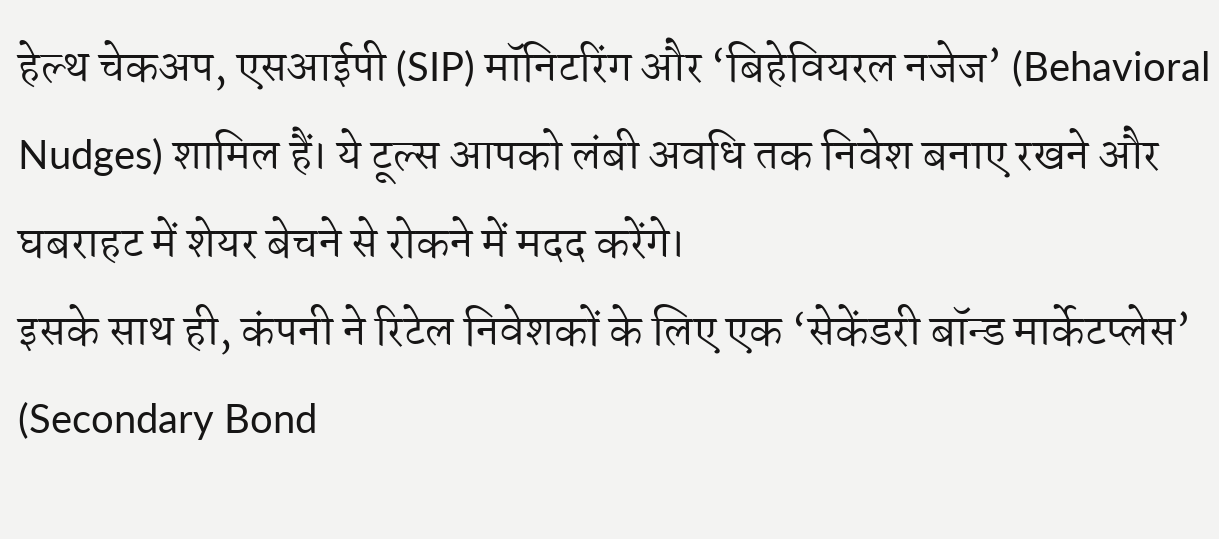हेल्थ चेकअप, एसआईपी (SIP) मॉनिटरिंग और ‘बिहेवियरल नजेज’ (Behavioral Nudges) शामिल हैं। ये टूल्स आपको लंबी अवधि तक निवेश बनाए रखने और घबराहट में शेयर बेचने से रोकने में मदद करेंगे।
इसके साथ ही, कंपनी ने रिटेल निवेशकों के लिए एक ‘सेकेंडरी बॉन्ड मार्केटप्लेस’ (Secondary Bond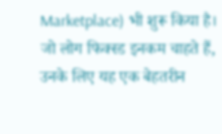Marketplace) भी शुरू किया है। जो लोग फिक्स्ड इनकम चाहते हैं, उनके लिए यह एक बेहतरीन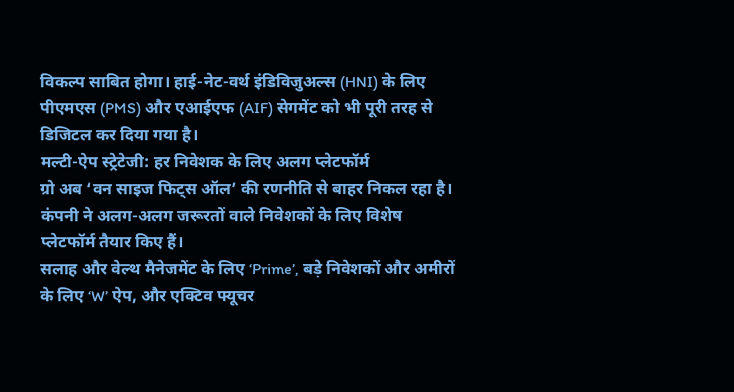विकल्प साबित होगा। हाई-नेट-वर्थ इंडिविजुअल्स (HNI) के लिए पीएमएस (PMS) और एआईएफ (AIF) सेगमेंट को भी पूरी तरह से डिजिटल कर दिया गया है।
मल्टी-ऐप स्ट्रेटेजी: हर निवेशक के लिए अलग प्लेटफॉर्म
ग्रो अब ‘वन साइज फिट्स ऑल’ की रणनीति से बाहर निकल रहा है। कंपनी ने अलग-अलग जरूरतों वाले निवेशकों के लिए विशेष प्लेटफॉर्म तैयार किए हैं।
सलाह और वेल्थ मैनेजमेंट के लिए ‘Prime’, बड़े निवेशकों और अमीरों के लिए ‘W’ ऐप, और एक्टिव फ्यूचर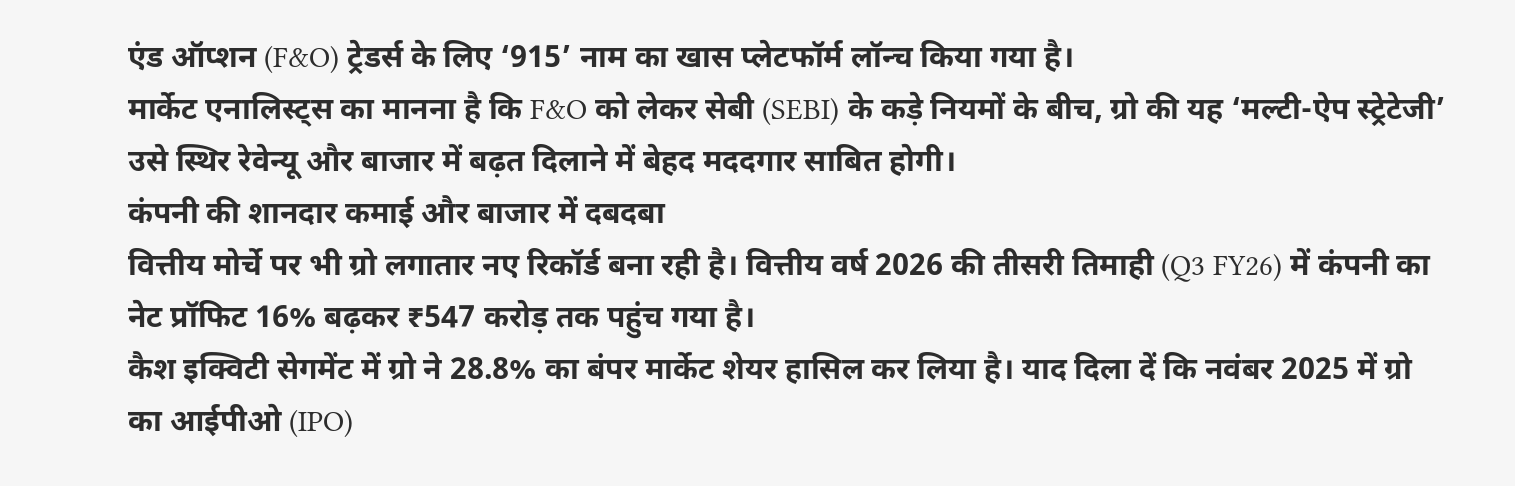एंड ऑप्शन (F&O) ट्रेडर्स के लिए ‘915’ नाम का खास प्लेटफॉर्म लॉन्च किया गया है।
मार्केट एनालिस्ट्स का मानना है कि F&O को लेकर सेबी (SEBI) के कड़े नियमों के बीच, ग्रो की यह ‘मल्टी-ऐप स्ट्रेटेजी’ उसे स्थिर रेवेन्यू और बाजार में बढ़त दिलाने में बेहद मददगार साबित होगी।
कंपनी की शानदार कमाई और बाजार में दबदबा
वित्तीय मोर्चे पर भी ग्रो लगातार नए रिकॉर्ड बना रही है। वित्तीय वर्ष 2026 की तीसरी तिमाही (Q3 FY26) में कंपनी का नेट प्रॉफिट 16% बढ़कर ₹547 करोड़ तक पहुंच गया है।
कैश इक्विटी सेगमेंट में ग्रो ने 28.8% का बंपर मार्केट शेयर हासिल कर लिया है। याद दिला दें कि नवंबर 2025 में ग्रो का आईपीओ (IPO)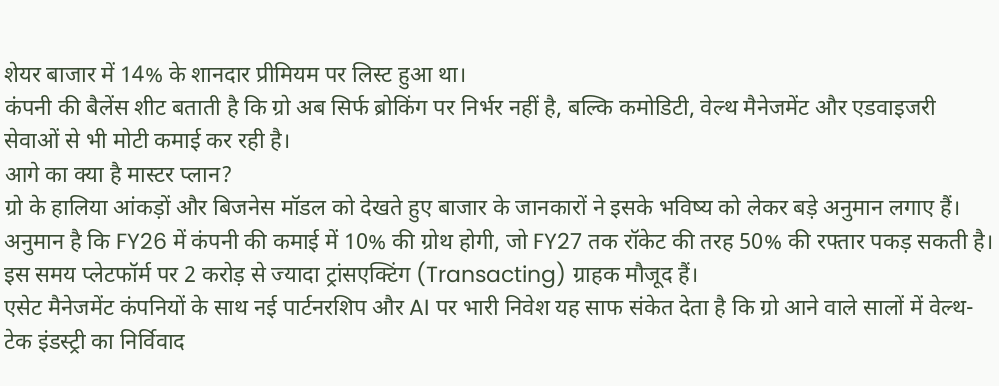शेयर बाजार में 14% के शानदार प्रीमियम पर लिस्ट हुआ था।
कंपनी की बैलेंस शीट बताती है कि ग्रो अब सिर्फ ब्रोकिंग पर निर्भर नहीं है, बल्कि कमोडिटी, वेल्थ मैनेजमेंट और एडवाइजरी सेवाओं से भी मोटी कमाई कर रही है।
आगे का क्या है मास्टर प्लान?
ग्रो के हालिया आंकड़ों और बिजनेस मॉडल को देखते हुए बाजार के जानकारों ने इसके भविष्य को लेकर बड़े अनुमान लगाए हैं।
अनुमान है कि FY26 में कंपनी की कमाई में 10% की ग्रोथ होगी, जो FY27 तक रॉकेट की तरह 50% की रफ्तार पकड़ सकती है। इस समय प्लेटफॉर्म पर 2 करोड़ से ज्यादा ट्रांसएक्टिंग (Transacting) ग्राहक मौजूद हैं।
एसेट मैनेजमेंट कंपनियों के साथ नई पार्टनरशिप और AI पर भारी निवेश यह साफ संकेत देता है कि ग्रो आने वाले सालों में वेल्थ-टेक इंडस्ट्री का निर्विवाद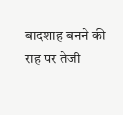बादशाह बनने की राह पर तेजी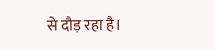से दौड़ रहा है।